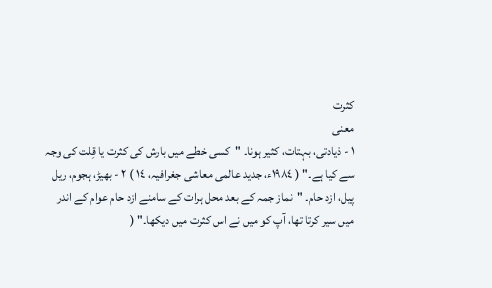کثرت
معنی
١ - ذیادتی، بہتات، کثیر ہونا۔ "کسی خطے میں بارش کی کثرت یا قِلت کی وجہ سے کیا ہے۔" ( ١٩٨٤ء، جدید عالمی معاشی جغرافیہ، ١٤ ) ٢ - بھیڑ، ہجوم، ریل پیل، ازد حام۔ "نماز جمہ کے بعد محل ہرات کے سامنے ازد حام عوام کے اندر میں سیر کرتا تھا، آپ کو میں نے اس کثرت میں دیکھا۔" (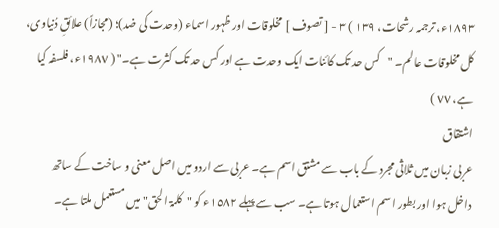١٨٩٣ء، ترجمہ رشحات، ١٣٩ ) ٣ - [ تصوف ] مخلوقات اور ظہور اسماء (وحدت کی ضد)؛ (مجازاً) علائقِ دُنیاوی، کل مخلوقات عالم۔ "کس حد تک کائنات ایک وحدت ہے اور کس حد تک کثرت ہے۔" ( ١٩٨٧ء، فلسفہ کیا ہے، ٧٧ )
اشتقاق
عربی زبان میں ثلاثی مجرد کے باب سے مشتق اسم ہے۔ عربی سے اردو میں اصل معنی و ساخت کے ساتھ داخل ہوا اور بطور اسم استعمال ہوتا ہے۔ سب سے پہلے ١٥٨٢ء کو "کلمۃ الحق" میں مستعمل ملتا ہے۔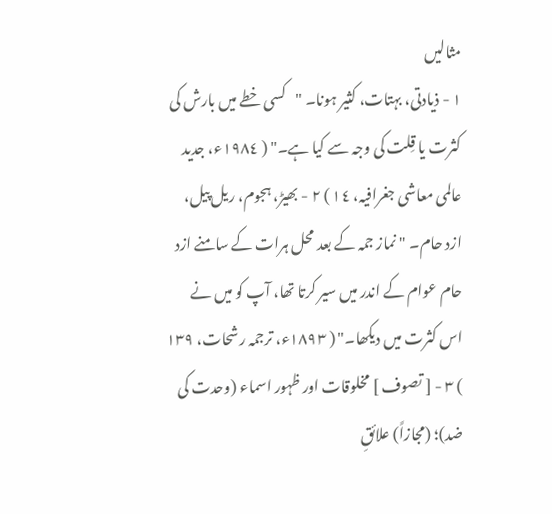مثالیں
١ - ذیادتی، بہتات، کثیر ہونا۔ "کسی خطے میں بارش کی کثرت یا قِلت کی وجہ سے کیا ہے۔" ( ١٩٨٤ء، جدید عالمی معاشی جغرافیہ، ١٤ ) ٢ - بھیڑ، ہجوم، ریل پیل، ازد حام۔ "نماز جمہ کے بعد محل ہرات کے سامنے ازد حام عوام کے اندر میں سیر کرتا تھا، آپ کو میں نے اس کثرت میں دیکھا۔" ( ١٨٩٣ء، ترجمہ رشحات، ١٣٩ ) ٣ - [ تصوف ] مخلوقات اور ظہور اسماء (وحدت کی ضد)؛ (مجازاً) علائقِ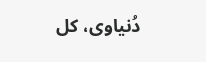دُنیاوی، کل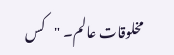مخلوقات عالم۔ "کس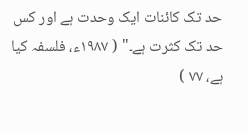حد تک کائنات ایک وحدت ہے اور کس حد تک کثرت ہے۔" ( ١٩٨٧ء، فلسفہ کیا ہے، ٧٧ )